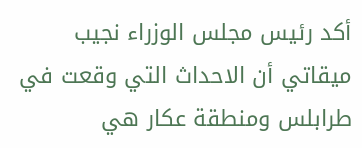أكد رئيس مجلس الوزراء نجيب ميقاتي أن الاحداث التي وقعت في طرابلس ومنطقة عكار هي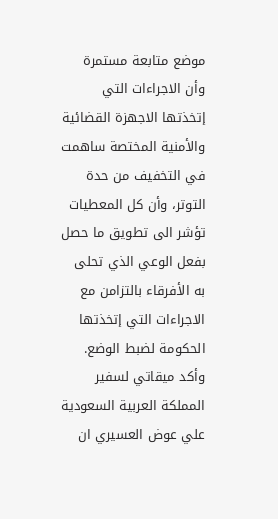موضع متابعة مستمرة وأن الاجراءات التي إتخذتها الاجهزة القضائية والأمنية المختصة ساهمت في التخفيف من حدة التوتر، وأن كل المعطيات تؤشر الى تطويق ما حصل بفعل الوعي الذي تحلى به الأفرقاء بالتزامن مع الاجراءات التي إتخذتها الحكومة لضبط الوضع.
وأكد ميقاتي لسفير المملكة العربية السعودية علي عوض العسيري ان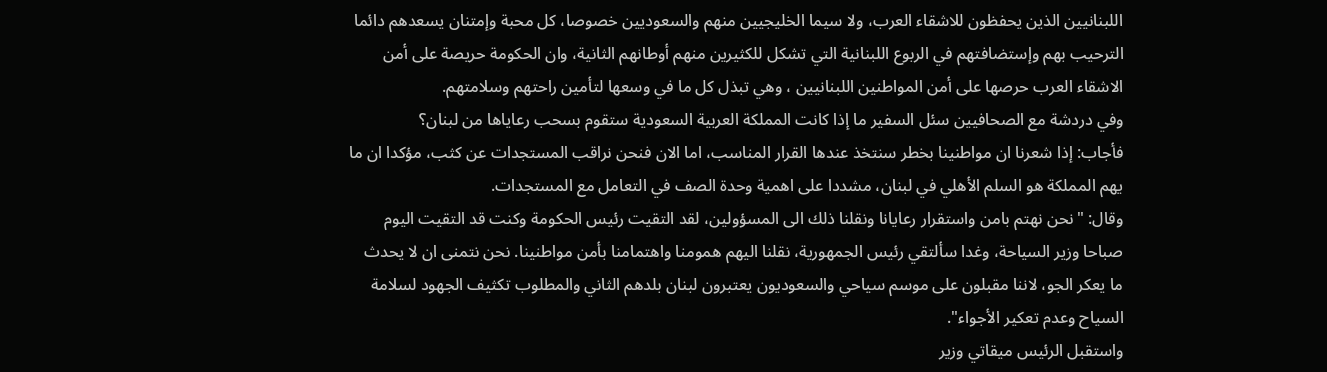اللبنانيين الذين يحفظون للاشقاء العرب، ولا سيما الخليجيين منهم والسعوديين خصوصا، كل محبة وإمتنان يسعدهم دائما الترحيب بهم وإستضافتهم في الربوع اللبنانية التي تشكل للكثيرين منهم أوطانهم الثانية، وان الحكومة حريصة على أمن الاشقاء العرب حرصها على أمن المواطنين اللبنانيين ، وهي تبذل كل ما في وسعها لتأمين راحتهم وسلامتهم.
وفي دردشة مع الصحافيين سئل السفير ما إذا كانت المملكة العربية السعودية ستقوم بسحب رعاياها من لبنان؟
فأجاب: إذا شعرنا ان مواطنينا بخطر سنتخذ عندها القرار المناسب، اما الان فنحن نراقب المستجدات عن كثب، مؤكدا ان ما يهم المملكة هو السلم الأهلي في لبنان، مشددا على اهمية وحدة الصف في التعامل مع المستجدات.
وقال: "نحن نهتم بامن واستقرار رعايانا ونقلنا ذلك الى المسؤولين، لقد التقيت رئيس الحكومة وكنت قد التقيت اليوم صباحا وزير السياحة، وغدا سألتقي رئيس الجمهورية، نقلنا اليهم همومنا واهتمامنا بأمن مواطنينا. نحن نتمنى ان لا يحدث ما يعكر الجو، لاننا مقبلون على موسم سياحي والسعوديون يعتبرون لبنان بلدهم الثاني والمطلوب تكثيف الجهود لسلامة السياح وعدم تعكير الأجواء".
واستقبل الرئيس ميقاتي وزير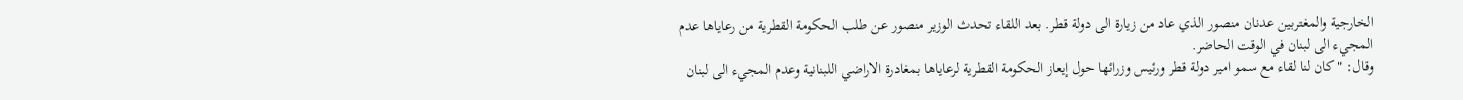الخارجية والمغتربين عدنان منصور الذي عاد من زيارة الى دولة قطر. بعد اللقاء تحدث الوزير منصور عن طلب الحكومة القطرية من رعاياها عدم المجيء الى لبنان في الوقت الحاضر.
وقال: "كان لنا لقاء مع سمو امير دولة قطر ورئيس وزرائها حول إيعاز الحكومة القطرية لرعاياها بمغادرة الاراضي اللبنانية وعدم المجيء الى لبنان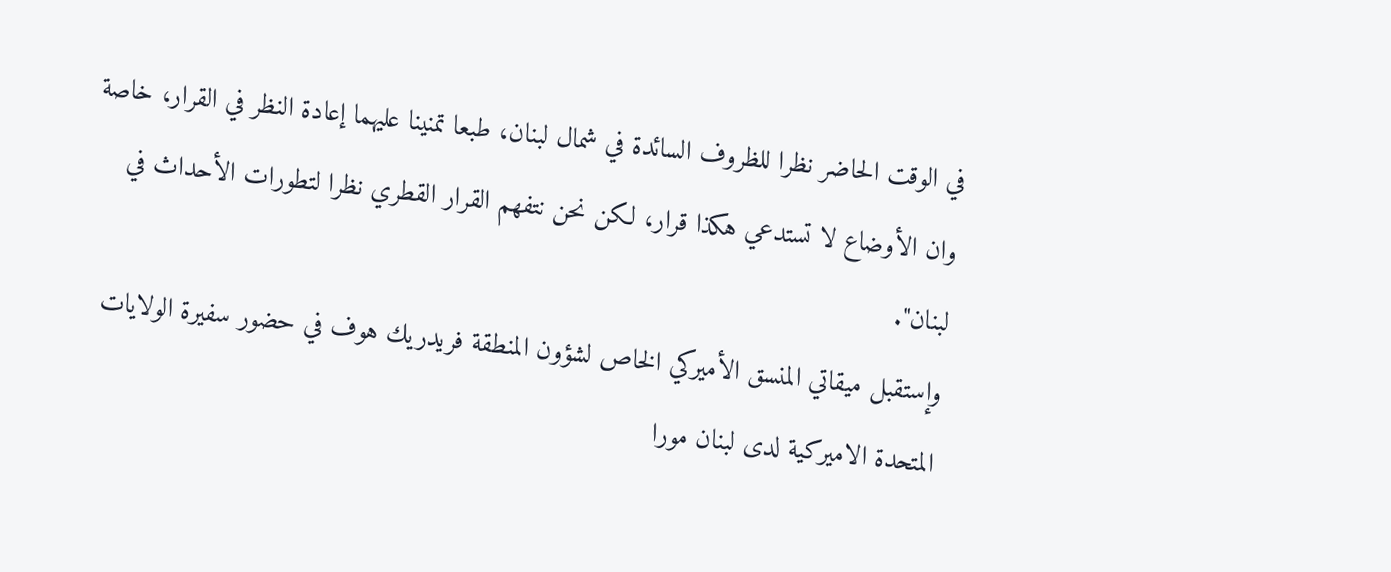في الوقت الحاضر نظرا للظروف السائدة في شمال لبنان، طبعا تمنينا عليهما إعادة النظر في القرار، خاصة وان الأوضاع لا تستدعي هكذا قرار، لكن نحن نتفهم القرار القطري نظرا لتطورات الأحداث في لبنان".
وإستقبل ميقاتي المنسق الأميركي الخاص لشؤون المنطقة فريدريك هوف في حضور سفيرة الولايات المتحدة الاميركية لدى لبنان مورا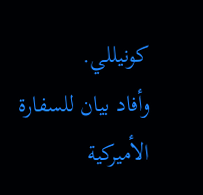كونيللي.
وأفاد بيان للسفارة الأميركية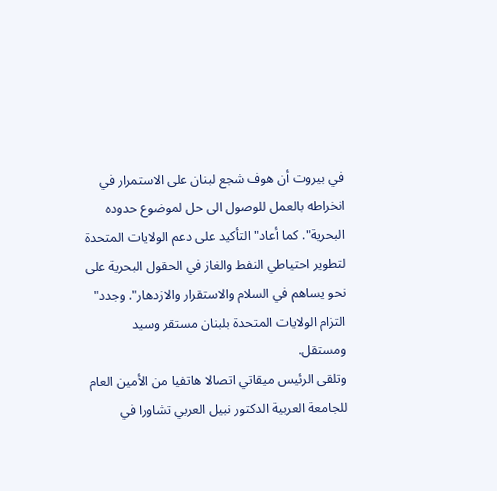في بيروت أن هوف شجع لبنان على الاستمرار في انخراطه بالعمل للوصول الى حل لموضوع حدوده البحرية". كما أعاد" التأكيد على دعم الولايات المتحدة لتطوير احتياطي النفط والغاز في الحقول البحرية على نحو يساهم في السلام والاستقرار والازدهار". وجدد" التزام الولايات المتحدة بلبنان مستقر وسيد ومستقل.
وتلقى الرئيس ميقاتي اتصالا هاتفيا من الأمين العام للجامعة العربية الدكتور نبيل العربي تشاورا في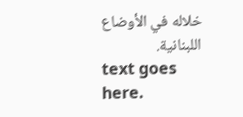خلاله في الأوضاع اللبنانية.
text goes here.